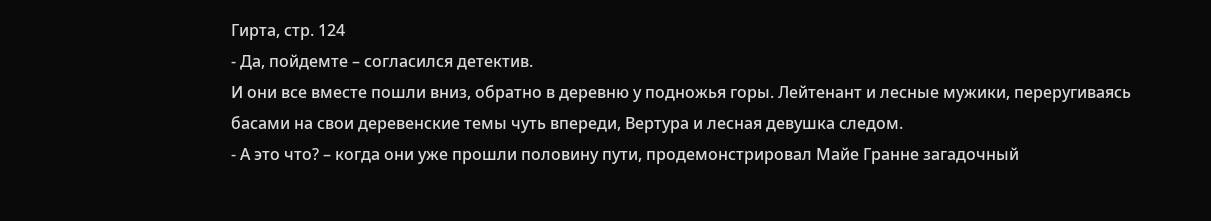Гирта, стр. 124
- Да, пойдемте – согласился детектив.
И они все вместе пошли вниз, обратно в деревню у подножья горы. Лейтенант и лесные мужики, переругиваясь басами на свои деревенские темы чуть впереди, Вертура и лесная девушка следом.
- А это что? – когда они уже прошли половину пути, продемонстрировал Майе Гранне загадочный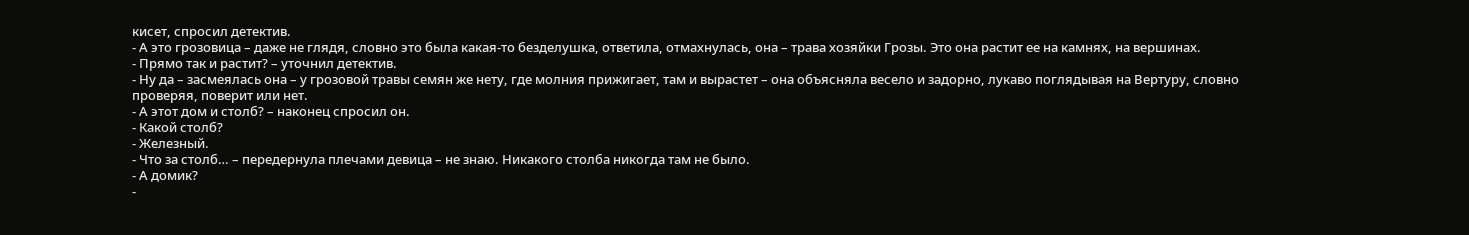кисет, спросил детектив.
- А это грозовица – даже не глядя, словно это была какая-то безделушка, ответила, отмахнулась, она – трава хозяйки Грозы. Это она растит ее на камнях, на вершинах.
- Прямо так и растит? – уточнил детектив.
- Ну да – засмеялась она – у грозовой травы семян же нету, где молния прижигает, там и вырастет – она объясняла весело и задорно, лукаво поглядывая на Вертуру, словно проверяя, поверит или нет.
- А этот дом и столб? – наконец спросил он.
- Какой столб?
- Железный.
- Что за столб… – передернула плечами девица – не знаю. Никакого столба никогда там не было.
- А домик?
-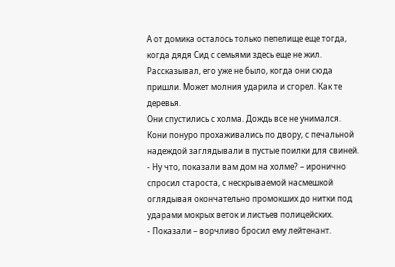А от домика осталось только пепелище еще тогда, когда дядя Сид с семьями здесь еще не жил. Рассказывал, его уже не было, когда они сюда пришли. Может молния ударила и сгорел. Как те деревья.
Они спустились с холма. Дождь все не унимался. Кони понуро прохаживались по двору, с печальной надеждой заглядывали в пустые поилки для свиней.
- Ну что, показали вам дом на холме? – иронично спросил староста, с нескрываемой насмешкой оглядывая окончательно промокших до нитки под ударами мокрых веток и листьев полицейских.
- Показали – ворчливо бросил ему лейтенант.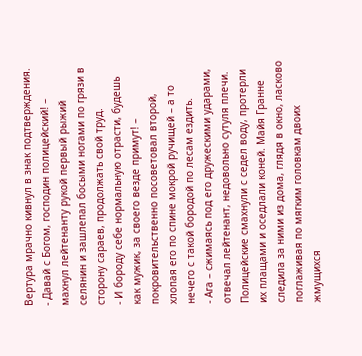Вертура мрачно кивнул в знак подтверждения.
- Давай с Богом, господин полицейский! – махнул лейтенанту рукой первый рыжий селянин и зашлепал босыми ногами по грязи в сторону сараев, продолжать свой труд.
- И бороду себе нормальную отрасти, будешь как мужик, за своего везде примут! – покровительственно посоветовал второй, хлопая его по спине мокрой ручищей – а то нечего с такой бородой по лесам ездить.
- Ага – сжимаясь под его дружескими ударами, отвечал лейтенант, недовольно сутуля плечи.
Полицейские смахнули с седел воду, протерли их плащами и оседлали коней. Майя Гранне следила за ними из дома, глядя в окно, ласково поглаживая по мягким головкам двоих жмущихся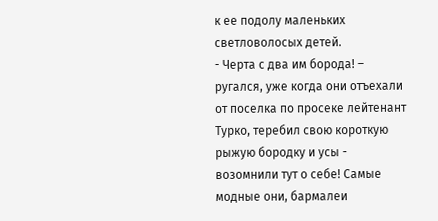к ее подолу маленьких светловолосых детей.
- Черта с два им борода! – ругался, уже когда они отъехали от поселка по просеке лейтенант Турко, теребил свою короткую рыжую бородку и усы - возомнили тут о себе! Самые модные они, бармалеи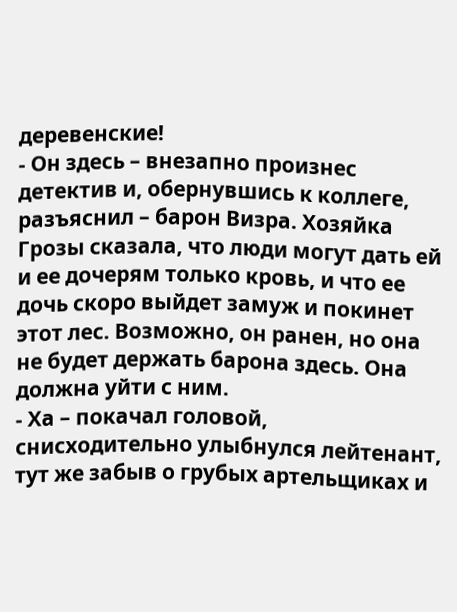деревенские!
- Он здесь – внезапно произнес детектив и, обернувшись к коллеге, разъяснил – барон Визра. Хозяйка Грозы сказала, что люди могут дать ей и ее дочерям только кровь, и что ее дочь скоро выйдет замуж и покинет этот лес. Возможно, он ранен, но она не будет держать барона здесь. Она должна уйти с ним.
- Ха – покачал головой, снисходительно улыбнулся лейтенант, тут же забыв о грубых артельщиках и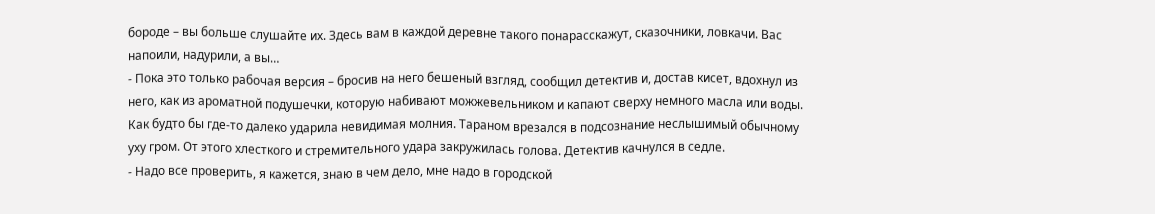бороде – вы больше слушайте их. Здесь вам в каждой деревне такого понарасскажут, сказочники, ловкачи. Вас напоили, надурили, а вы…
- Пока это только рабочая версия – бросив на него бешеный взгляд, сообщил детектив и, достав кисет, вдохнул из него, как из ароматной подушечки, которую набивают можжевельником и капают сверху немного масла или воды.
Как будто бы где-то далеко ударила невидимая молния. Тараном врезался в подсознание неслышимый обычному уху гром. От этого хлесткого и стремительного удара закружилась голова. Детектив качнулся в седле.
- Надо все проверить, я кажется, знаю в чем дело, мне надо в городской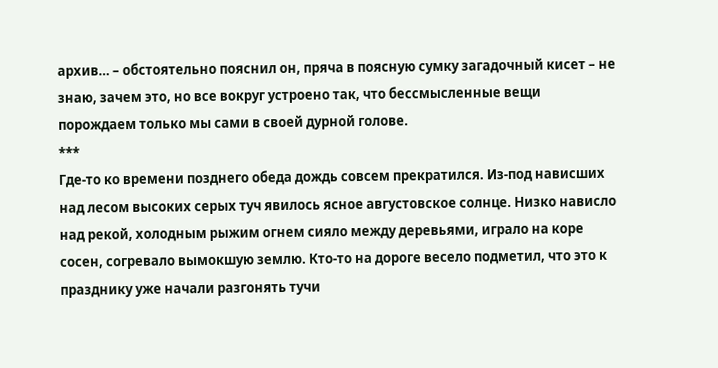архив… – обстоятельно пояснил он, пряча в поясную сумку загадочный кисет – не знаю, зачем это, но все вокруг устроено так, что бессмысленные вещи порождаем только мы сами в своей дурной голове.
***
Где-то ко времени позднего обеда дождь совсем прекратился. Из-под нависших над лесом высоких серых туч явилось ясное августовское солнце. Низко нависло над рекой, холодным рыжим огнем сияло между деревьями, играло на коре сосен, согревало вымокшую землю. Кто-то на дороге весело подметил, что это к празднику уже начали разгонять тучи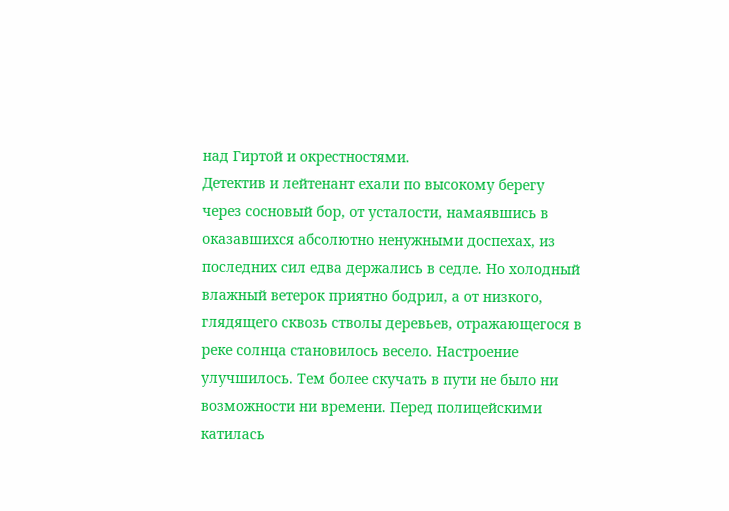над Гиртой и окрестностями.
Детектив и лейтенант ехали по высокому берегу через сосновый бор, от усталости, намаявшись в оказавшихся абсолютно ненужными доспехах, из последних сил едва держались в седле. Но холодный влажный ветерок приятно бодрил, а от низкого, глядящего сквозь стволы деревьев, отражающегося в реке солнца становилось весело. Настроение улучшилось. Тем более скучать в пути не было ни возможности ни времени. Перед полицейскими катилась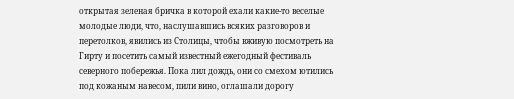открытая зеленая бричка в которой ехали какие-то веселые молодые люди, что, наслушавшись всяких разговоров и перетолков, явились из Столицы, чтобы вживую посмотреть на Гирту и посетить самый известный ежегодный фестиваль северного побережья. Пока лил дождь, они со смехом ютились под кожаным навесом, пили вино, оглашали дорогу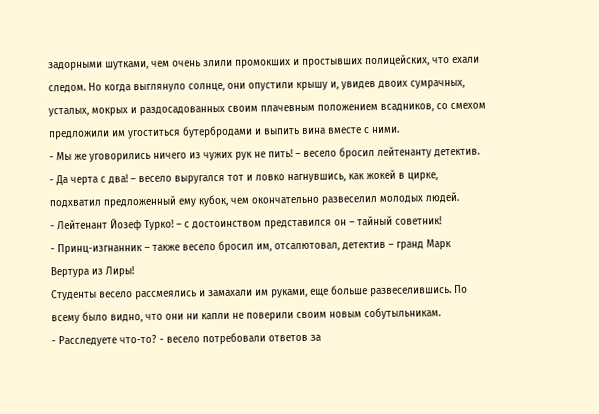задорными шутками, чем очень злили промокших и простывших полицейских, что ехали следом. Но когда выглянуло солнце, они опустили крышу и, увидев двоих сумрачных, усталых, мокрых и раздосадованных своим плачевным положением всадников, со смехом предложили им угоститься бутербродами и выпить вина вместе с ними.
- Мы же уговорились ничего из чужих рук не пить! – весело бросил лейтенанту детектив.
- Да черта с два! – весело выругался тот и ловко нагнувшись, как жокей в цирке, подхватил предложенный ему кубок, чем окончательно развеселил молодых людей.
- Лейтенант Йозеф Турко! – с достоинством представился он – тайный советник!
- Принц-изгнанник – также весело бросил им, отсалютовал, детектив – гранд Марк Вертура из Лиры!
Студенты весело рассмеялись и замахали им руками, еще больше развеселившись. По всему было видно, что они ни капли не поверили своим новым собутыльникам.
- Расследуете что-то? - весело потребовали ответов за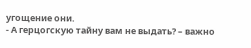угощение они.
- А герцогскую тайну вам не выдать? – важно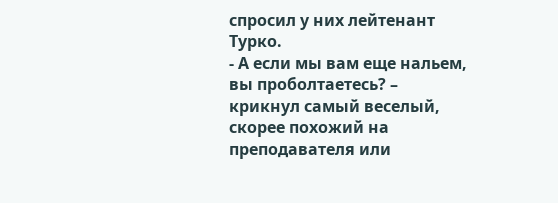спросил у них лейтенант Турко.
- А если мы вам еще нальем, вы проболтаетесь? – крикнул самый веселый, скорее похожий на преподавателя или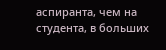аспиранта, чем на студента, в больших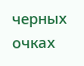черных очках